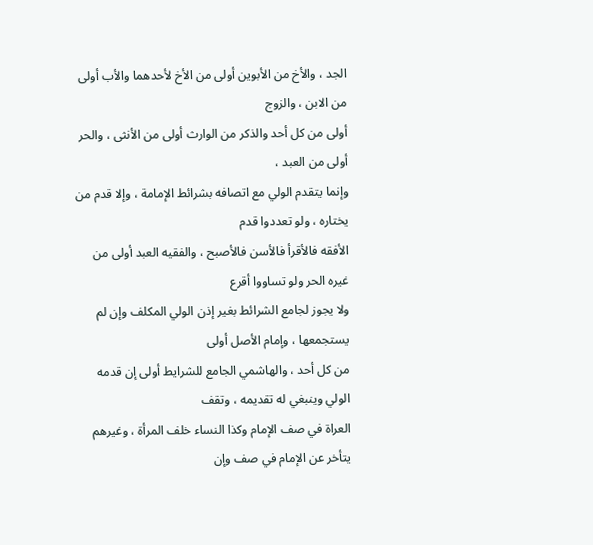الجد ، والأخ من الأبوين أولى من الأخ لأحدهما والأب أولى من الابن ، والزوج
أولى من كل أحد والذكر من الوارث أولى من الأنثى ، والحر أولى من العبد ،
وإنما يتقدم الولي مع اتصافه بشرائط الإمامة ، وإلا قدم من يختاره ، ولو تعددوا قدم
الأفقه فالأقرأ فالأسن فالأصبح ، والفقيه العبد أولى من غيره الحر ولو تساووا أقرع
ولا يجوز لجامع الشرائط بغير إذن الولي المكلف وإن لم يستجمعها ، وإمام الأصل أولى
من كل أحد ، والهاشمي الجامع للشرايط أولى إن قدمه الولي وينبغي له تقديمه ، وتقف
العراة في صف الإمام وكذا النساء خلف المرأة ، وغيرهم يتأخر عن الإمام في صف وإن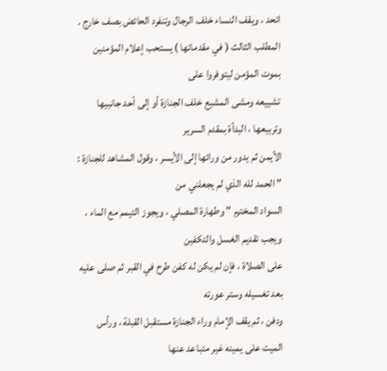اتحد ، ويقف النساء خلف الرجال وتنفرد الحائض بصف خارج .
المطلب الثالث ( في مقدماتها ) يستحب إعلام المؤمنين بموت المؤمن ليتوفروا على
تشييعه ومشى المشيع خلف الجنازة أو إلى أحد جانبيها وتربيعها ، البدأة بمقدم السرير
الأيمن ثم يدور من ورائها إلى الأيسر ، وقول المشاهد للجنازة : " الحمد لله الذي لم يجعلني من
السواد المخترم " وطهارة المصلي ، ويجوز التيمم مع الماء ، ويجب تقديم الغسل والتكفين
على الصلاة ، فإن لم يكن له كفن طرح في القبر ثم صلى عليه بعد تغسيله وستر عورته
ودفن ، ثم يقف الإمام وراء الجنازة مستقبل القبلة ، ورأس الميت على يمينه غير متباعد عنها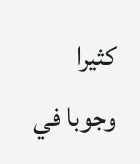كثيرا وجوبا في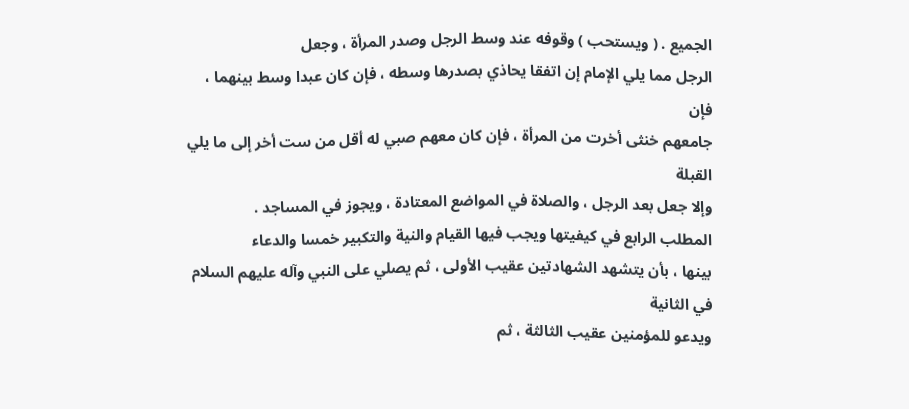الجميع . ( ويستحب ) وقوفه عند وسط الرجل وصدر المرأة ، وجعل
الرجل مما يلي الإمام إن اتفقا يحاذي بصدرها وسطه ، فإن كان عبدا وسط بينهما ، فإن
جامعهم خنثى أخرت من المرأة ، فإن كان معهم صبي له أقل من ست أخر إلى ما يلي القبلة
وإلا جعل بعد الرجل ، والصلاة في المواضع المعتادة ، ويجوز في المساجد .
المطلب الرابع في كيفيتها ويجب فيها القيام والنية والتكبير خمسا والدعاء
بينها ، بأن يتشهد الشهادتين عقيب الأولى ، ثم يصلي على النبي وآله عليهم السلام في الثانية
ويدعو للمؤمنين عقيب الثالثة ، ثم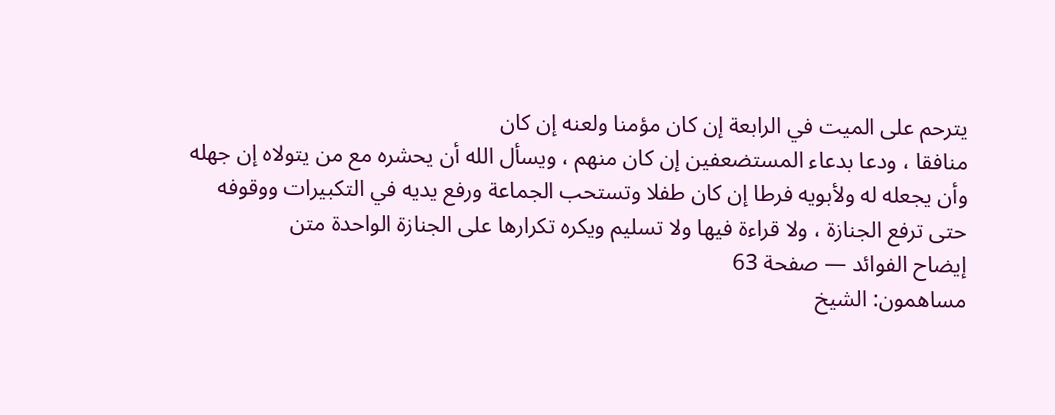يترحم على الميت في الرابعة إن كان مؤمنا ولعنه إن كان
منافقا ، ودعا بدعاء المستضعفين إن كان منهم ، ويسأل الله أن يحشره مع من يتولاه إن جهله
وأن يجعله له ولأبويه فرطا إن كان طفلا وتستحب الجماعة ورفع يديه في التكبيرات ووقوفه
حتى ترفع الجنازة ، ولا قراءة فيها ولا تسليم ويكره تكرارها على الجنازة الواحدة متن
إيضاح الفوائد — صفحة 63
مساهمون: الشيخ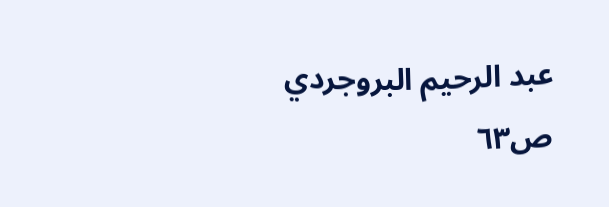عبد الرحيم البروجردي
ص٦٣